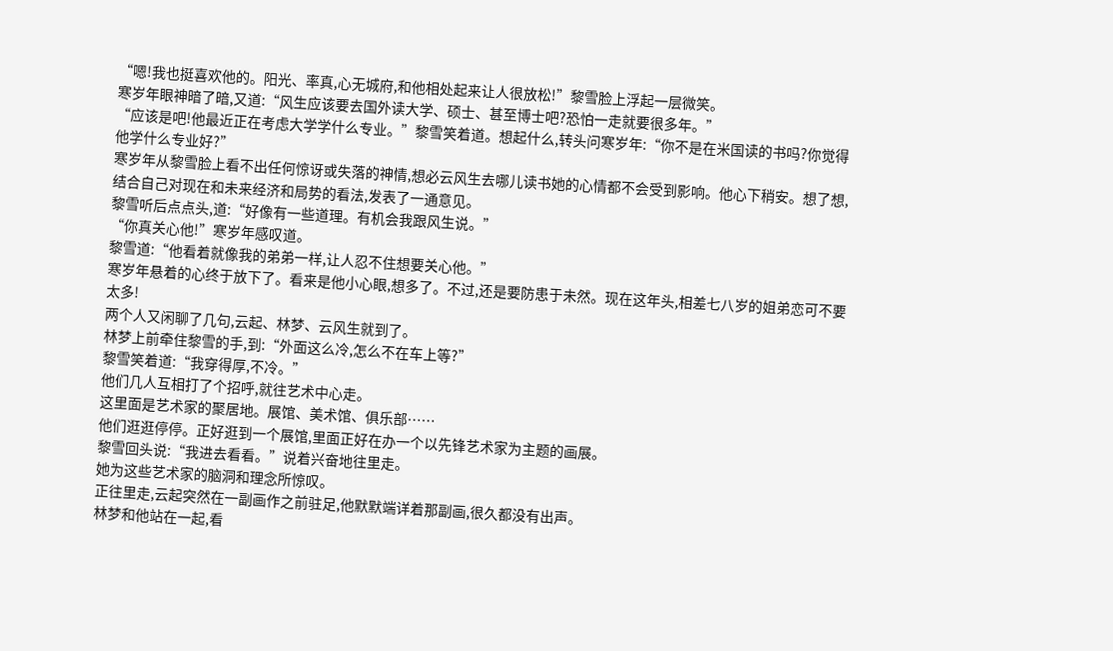“嗯!我也挺喜欢他的。阳光、率真,心无城府,和他相处起来让人很放松!”黎雪脸上浮起一层微笑。
寒岁年眼神暗了暗,又道:“风生应该要去国外读大学、硕士、甚至博士吧?恐怕一走就要很多年。”
“应该是吧!他最近正在考虑大学学什么专业。”黎雪笑着道。想起什么,转头问寒岁年:“你不是在米国读的书吗?你觉得他学什么专业好?”
寒岁年从黎雪脸上看不出任何惊讶或失落的神情,想必云风生去哪儿读书她的心情都不会受到影响。他心下稍安。想了想,结合自己对现在和未来经济和局势的看法,发表了一通意见。
黎雪听后点点头,道:“好像有一些道理。有机会我跟风生说。”
“你真关心他!”寒岁年感叹道。
黎雪道:“他看着就像我的弟弟一样,让人忍不住想要关心他。”
寒岁年悬着的心终于放下了。看来是他小心眼,想多了。不过,还是要防患于未然。现在这年头,相差七八岁的姐弟恋可不要太多!
两个人又闲聊了几句,云起、林梦、云风生就到了。
林梦上前牵住黎雪的手,到:“外面这么冷,怎么不在车上等?”
黎雪笑着道:“我穿得厚,不冷。”
他们几人互相打了个招呼,就往艺术中心走。
这里面是艺术家的聚居地。展馆、美术馆、俱乐部……
他们逛逛停停。正好逛到一个展馆,里面正好在办一个以先锋艺术家为主题的画展。
黎雪回头说:“我进去看看。”说着兴奋地往里走。
她为这些艺术家的脑洞和理念所惊叹。
正往里走,云起突然在一副画作之前驻足,他默默端详着那副画,很久都没有出声。
林梦和他站在一起,看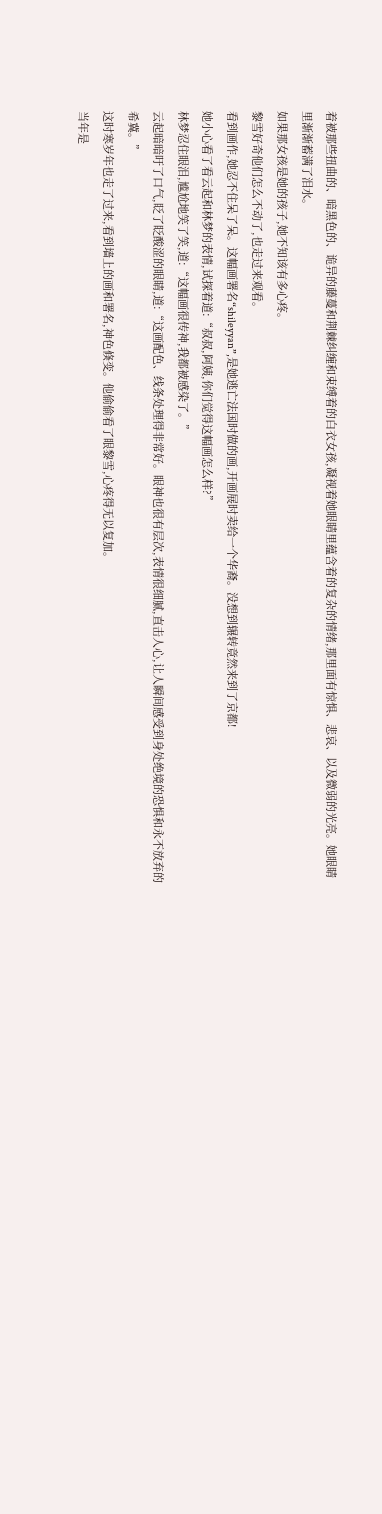着被那些扭曲的、暗黑色的、诡异的藤蔓和荆棘纠缠和束缚着的白衣女孩,凝视着她眼睛里蕴含着的复杂的情绪,那里面有惊惧、悲哀、以及微弱的光亮。她眼睛里渐渐蓄满了泪水。
如果那女孩是她的孩子,她不知该有多心疼。
黎雪好奇他们怎么不动了,也走过来观看。
看到画作,她忍不住呆了呆。这幅画署名“shileyyan”,是她逃亡法国时做的画,开画展时卖给一个华裔。没想到辗转竟然来到了京都!
她小心看了看云起和林梦的表情,试探着道:“叔叔,阿姨,你们觉得这幅画怎么样?”
林梦忍住眼泪,尴尬地笑了笑,道:“这幅画很传神,我都被感染了。”
云起暗暗吁了口气,眨了眨酸涩的眼睛,道:“这画配色、线条处理得非常好。眼神也很有层次,表情很细腻,直击人心,让人瞬间感受到身处绝境的恐惧和永不放弃的希冀。”
这时寒岁年也走了过来,看到墙上的画和署名,神色倏变。他偷偷看了眼黎雪,心疼得无以复加。
当年是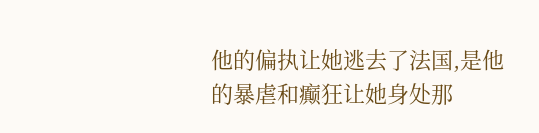他的偏执让她逃去了法国,是他的暴虐和癫狂让她身处那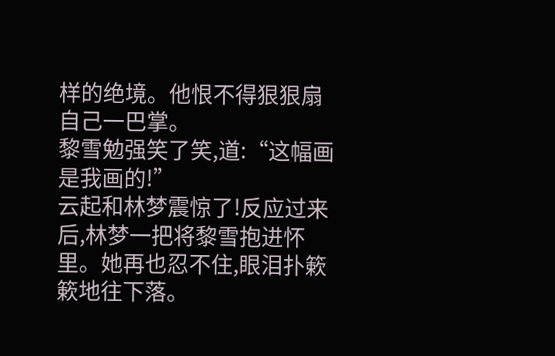样的绝境。他恨不得狠狠扇自己一巴掌。
黎雪勉强笑了笑,道:“这幅画是我画的!”
云起和林梦震惊了!反应过来后,林梦一把将黎雪抱进怀里。她再也忍不住,眼泪扑簌簌地往下落。